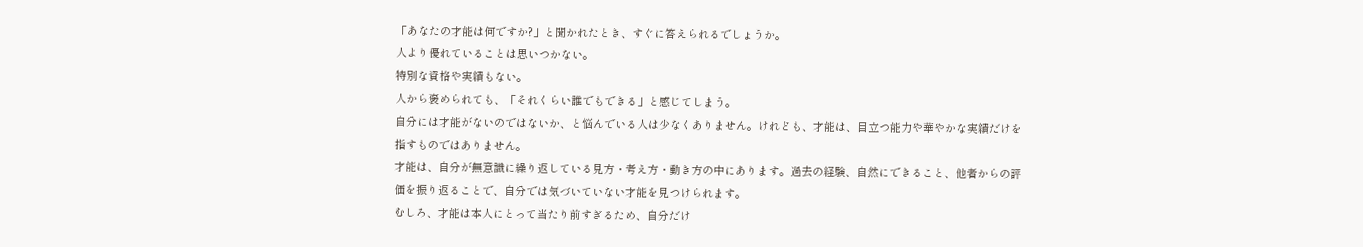「あなたの才能は何ですか?」と聞かれたとき、すぐに答えられるでしょうか。
人より優れていることは思いつかない。
特別な資格や実績もない。
人から褒められても、「それくらい誰でもできる」と感じてしまう。
自分には才能がないのではないか、と悩んでいる人は少なくありません。けれども、才能は、目立つ能力や華やかな実績だけを指すものではありません。
才能は、自分が無意識に繰り返している見方・考え方・動き方の中にあります。過去の経験、自然にできること、他者からの評価を振り返ることで、自分では気づいていない才能を見つけられます。
むしろ、才能は本人にとって当たり前すぎるため、自分だけ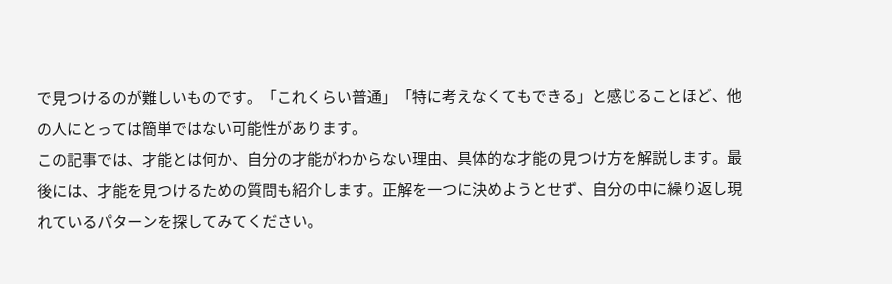で見つけるのが難しいものです。「これくらい普通」「特に考えなくてもできる」と感じることほど、他の人にとっては簡単ではない可能性があります。
この記事では、才能とは何か、自分の才能がわからない理由、具体的な才能の見つけ方を解説します。最後には、才能を見つけるための質問も紹介します。正解を一つに決めようとせず、自分の中に繰り返し現れているパターンを探してみてください。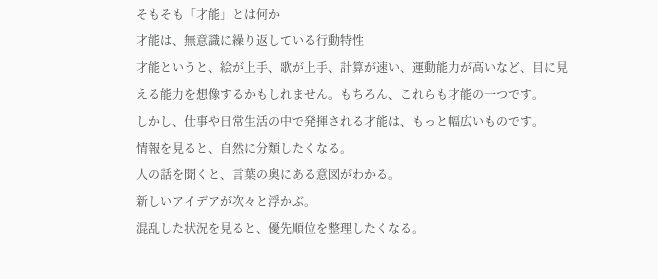そもそも「才能」とは何か
才能は、無意識に繰り返している行動特性
才能というと、絵が上手、歌が上手、計算が速い、運動能力が高いなど、目に見える能力を想像するかもしれません。もちろん、これらも才能の一つです。
しかし、仕事や日常生活の中で発揮される才能は、もっと幅広いものです。
情報を見ると、自然に分類したくなる。
人の話を聞くと、言葉の奥にある意図がわかる。
新しいアイデアが次々と浮かぶ。
混乱した状況を見ると、優先順位を整理したくなる。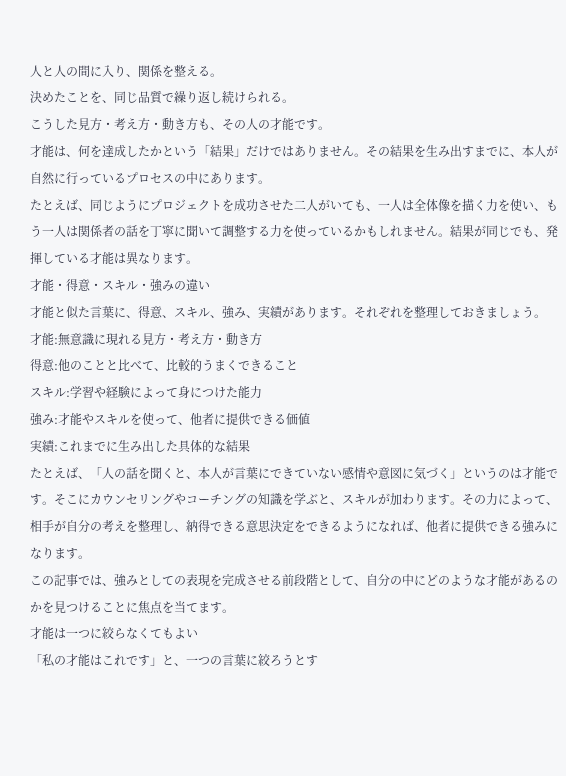人と人の間に入り、関係を整える。
決めたことを、同じ品質で繰り返し続けられる。
こうした見方・考え方・動き方も、その人の才能です。
才能は、何を達成したかという「結果」だけではありません。その結果を生み出すまでに、本人が自然に行っているプロセスの中にあります。
たとえば、同じようにプロジェクトを成功させた二人がいても、一人は全体像を描く力を使い、もう一人は関係者の話を丁寧に聞いて調整する力を使っているかもしれません。結果が同じでも、発揮している才能は異なります。
才能・得意・スキル・強みの違い
才能と似た言葉に、得意、スキル、強み、実績があります。それぞれを整理しておきましょう。
才能:無意識に現れる見方・考え方・動き方
得意:他のことと比べて、比較的うまくできること
スキル:学習や経験によって身につけた能力
強み:才能やスキルを使って、他者に提供できる価値
実績:これまでに生み出した具体的な結果
たとえば、「人の話を聞くと、本人が言葉にできていない感情や意図に気づく」というのは才能です。そこにカウンセリングやコーチングの知識を学ぶと、スキルが加わります。その力によって、相手が自分の考えを整理し、納得できる意思決定をできるようになれば、他者に提供できる強みになります。
この記事では、強みとしての表現を完成させる前段階として、自分の中にどのような才能があるのかを見つけることに焦点を当てます。
才能は一つに絞らなくてもよい
「私の才能はこれです」と、一つの言葉に絞ろうとす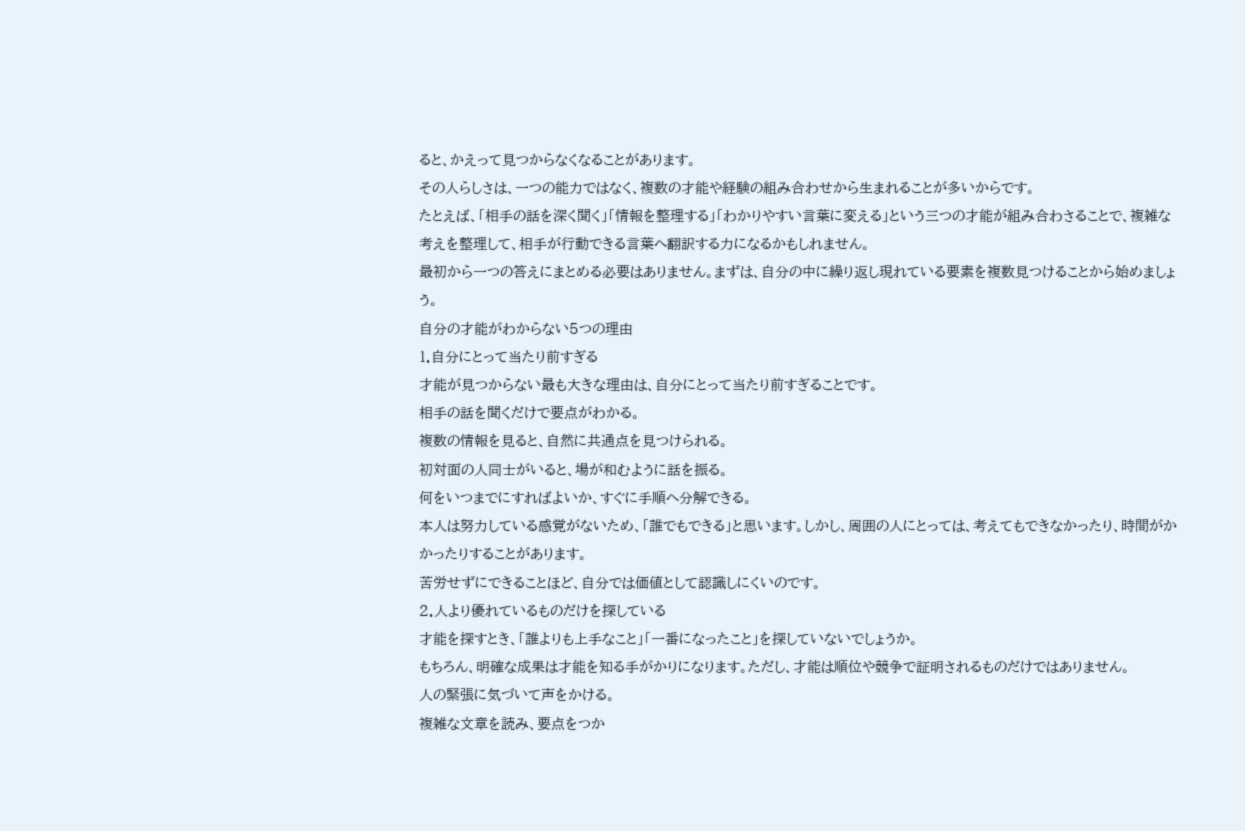ると、かえって見つからなくなることがあります。
その人らしさは、一つの能力ではなく、複数の才能や経験の組み合わせから生まれることが多いからです。
たとえば、「相手の話を深く聞く」「情報を整理する」「わかりやすい言葉に変える」という三つの才能が組み合わさることで、複雑な考えを整理して、相手が行動できる言葉へ翻訳する力になるかもしれません。
最初から一つの答えにまとめる必要はありません。まずは、自分の中に繰り返し現れている要素を複数見つけることから始めましょう。
自分の才能がわからない5つの理由
1.自分にとって当たり前すぎる
才能が見つからない最も大きな理由は、自分にとって当たり前すぎることです。
相手の話を聞くだけで要点がわかる。
複数の情報を見ると、自然に共通点を見つけられる。
初対面の人同士がいると、場が和むように話を振る。
何をいつまでにすればよいか、すぐに手順へ分解できる。
本人は努力している感覚がないため、「誰でもできる」と思います。しかし、周囲の人にとっては、考えてもできなかったり、時間がかかったりすることがあります。
苦労せずにできることほど、自分では価値として認識しにくいのです。
2.人より優れているものだけを探している
才能を探すとき、「誰よりも上手なこと」「一番になったこと」を探していないでしょうか。
もちろん、明確な成果は才能を知る手がかりになります。ただし、才能は順位や競争で証明されるものだけではありません。
人の緊張に気づいて声をかける。
複雑な文章を読み、要点をつか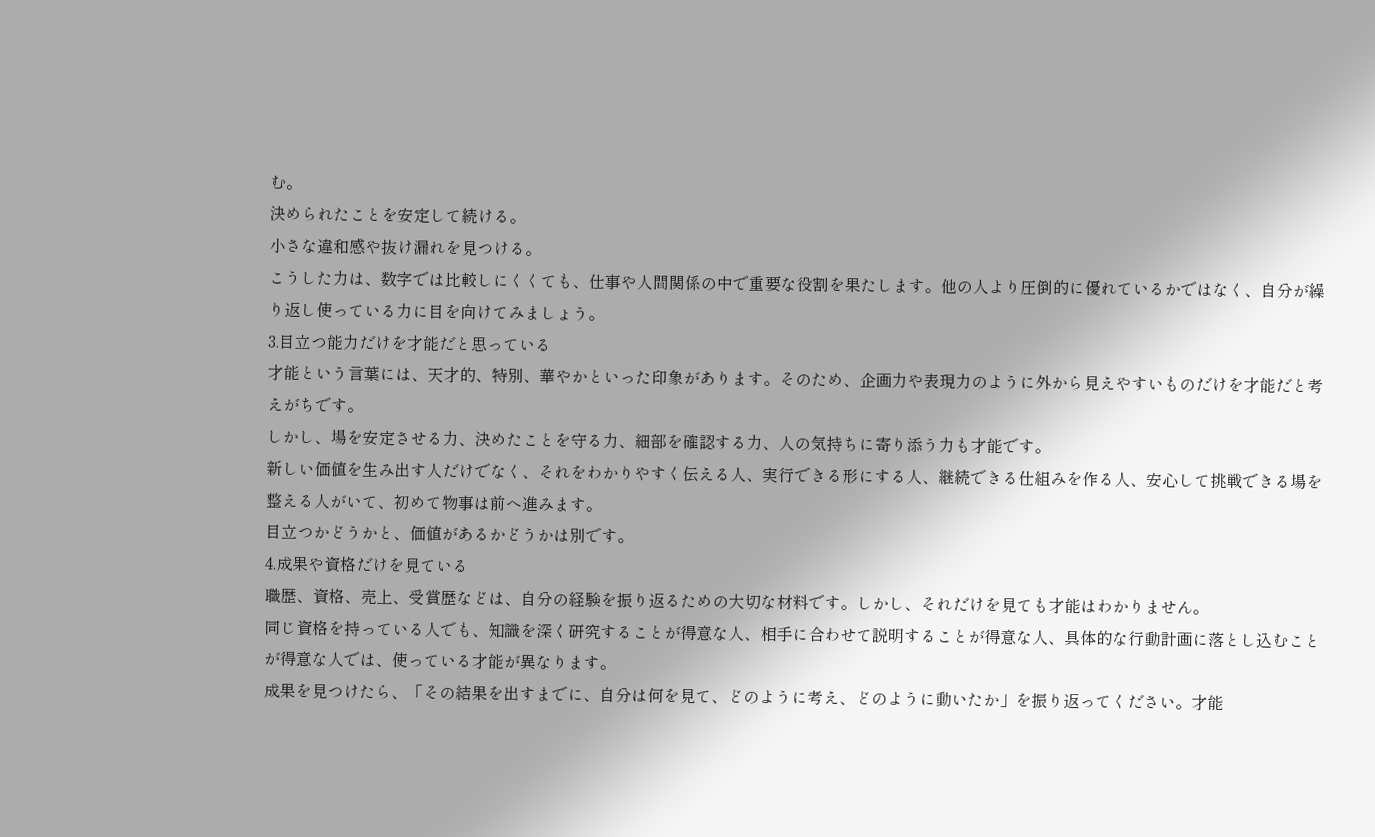む。
決められたことを安定して続ける。
小さな違和感や抜け漏れを見つける。
こうした力は、数字では比較しにくくても、仕事や人間関係の中で重要な役割を果たします。他の人より圧倒的に優れているかではなく、自分が繰り返し使っている力に目を向けてみましょう。
3.目立つ能力だけを才能だと思っている
才能という言葉には、天才的、特別、華やかといった印象があります。そのため、企画力や表現力のように外から見えやすいものだけを才能だと考えがちです。
しかし、場を安定させる力、決めたことを守る力、細部を確認する力、人の気持ちに寄り添う力も才能です。
新しい価値を生み出す人だけでなく、それをわかりやすく伝える人、実行できる形にする人、継続できる仕組みを作る人、安心して挑戦できる場を整える人がいて、初めて物事は前へ進みます。
目立つかどうかと、価値があるかどうかは別です。
4.成果や資格だけを見ている
職歴、資格、売上、受賞歴などは、自分の経験を振り返るための大切な材料です。しかし、それだけを見ても才能はわかりません。
同じ資格を持っている人でも、知識を深く研究することが得意な人、相手に合わせて説明することが得意な人、具体的な行動計画に落とし込むことが得意な人では、使っている才能が異なります。
成果を見つけたら、「その結果を出すまでに、自分は何を見て、どのように考え、どのように動いたか」を振り返ってください。才能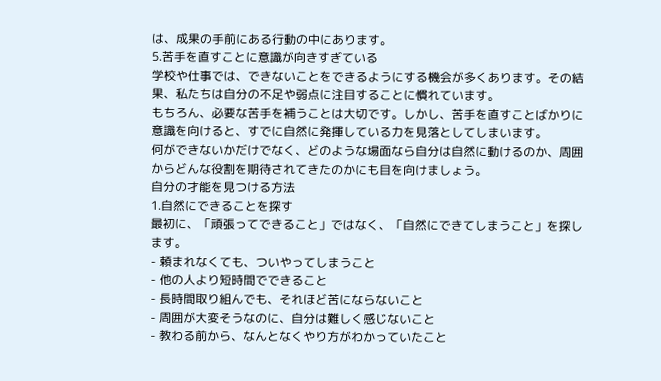は、成果の手前にある行動の中にあります。
5.苦手を直すことに意識が向きすぎている
学校や仕事では、できないことをできるようにする機会が多くあります。その結果、私たちは自分の不足や弱点に注目することに慣れています。
もちろん、必要な苦手を補うことは大切です。しかし、苦手を直すことばかりに意識を向けると、すでに自然に発揮している力を見落としてしまいます。
何ができないかだけでなく、どのような場面なら自分は自然に動けるのか、周囲からどんな役割を期待されてきたのかにも目を向けましょう。
自分の才能を見つける方法
1.自然にできることを探す
最初に、「頑張ってできること」ではなく、「自然にできてしまうこと」を探します。
- 頼まれなくても、ついやってしまうこと
- 他の人より短時間でできること
- 長時間取り組んでも、それほど苦にならないこと
- 周囲が大変そうなのに、自分は難しく感じないこと
- 教わる前から、なんとなくやり方がわかっていたこと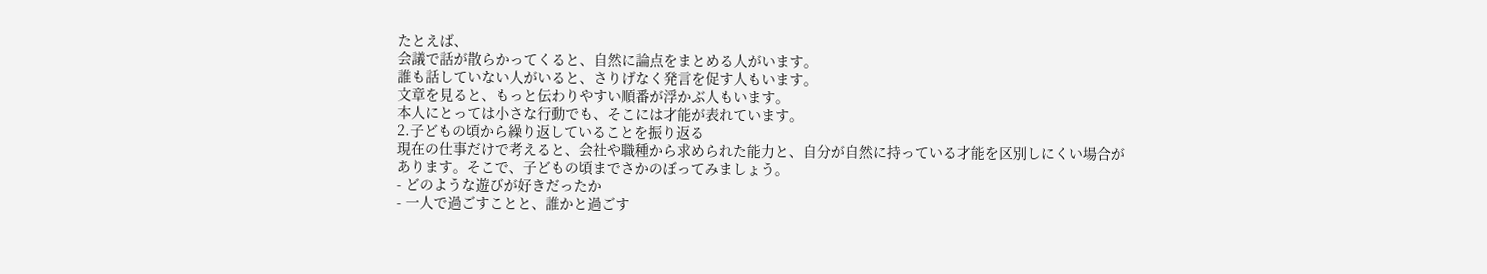たとえば、
会議で話が散らかってくると、自然に論点をまとめる人がいます。
誰も話していない人がいると、さりげなく発言を促す人もいます。
文章を見ると、もっと伝わりやすい順番が浮かぶ人もいます。
本人にとっては小さな行動でも、そこには才能が表れています。
2.子どもの頃から繰り返していることを振り返る
現在の仕事だけで考えると、会社や職種から求められた能力と、自分が自然に持っている才能を区別しにくい場合があります。そこで、子どもの頃までさかのぼってみましょう。
- どのような遊びが好きだったか
- 一人で過ごすことと、誰かと過ごす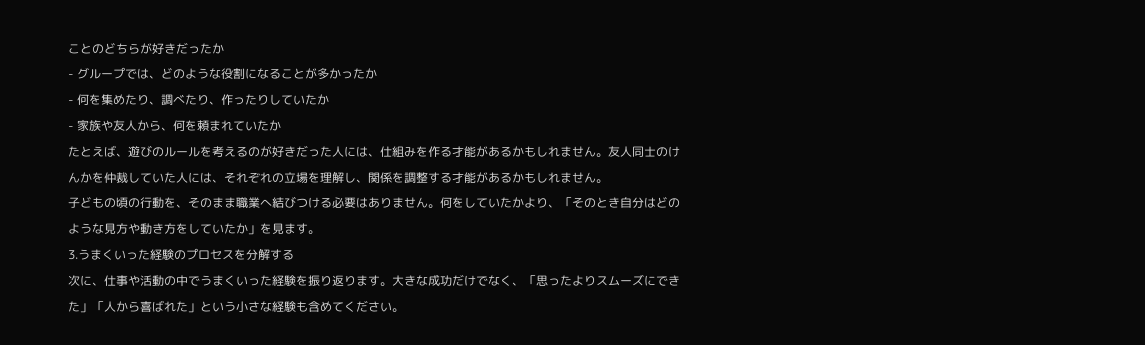ことのどちらが好きだったか
- グループでは、どのような役割になることが多かったか
- 何を集めたり、調べたり、作ったりしていたか
- 家族や友人から、何を頼まれていたか
たとえば、遊びのルールを考えるのが好きだった人には、仕組みを作る才能があるかもしれません。友人同士のけんかを仲裁していた人には、それぞれの立場を理解し、関係を調整する才能があるかもしれません。
子どもの頃の行動を、そのまま職業へ結びつける必要はありません。何をしていたかより、「そのとき自分はどのような見方や動き方をしていたか」を見ます。
3.うまくいった経験のプロセスを分解する
次に、仕事や活動の中でうまくいった経験を振り返ります。大きな成功だけでなく、「思ったよりスムーズにできた」「人から喜ばれた」という小さな経験も含めてください。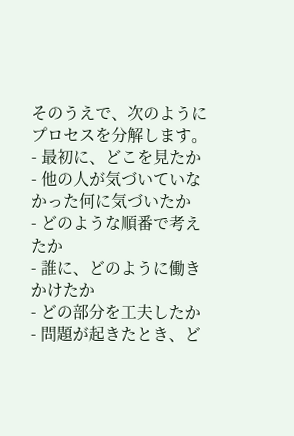そのうえで、次のようにプロセスを分解します。
- 最初に、どこを見たか
- 他の人が気づいていなかった何に気づいたか
- どのような順番で考えたか
- 誰に、どのように働きかけたか
- どの部分を工夫したか
- 問題が起きたとき、ど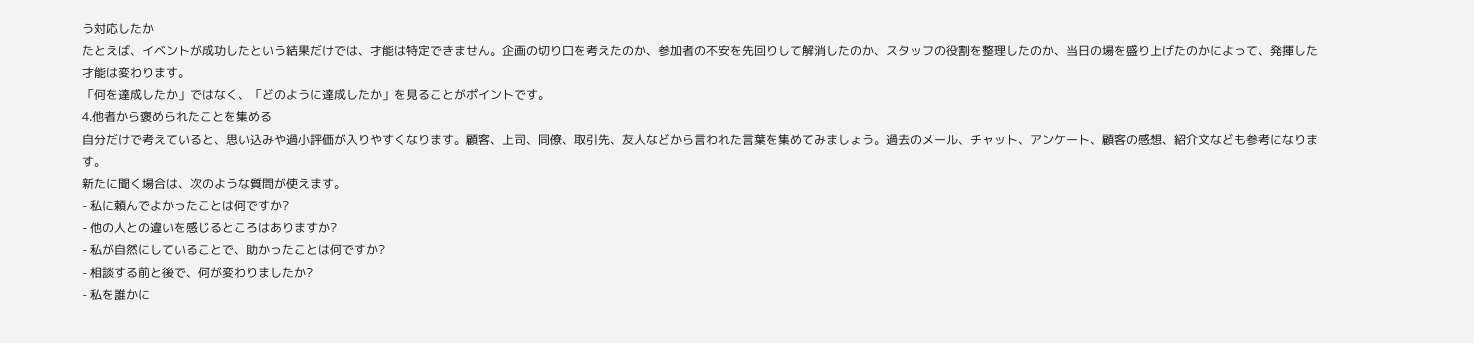う対応したか
たとえば、イベントが成功したという結果だけでは、才能は特定できません。企画の切り口を考えたのか、参加者の不安を先回りして解消したのか、スタッフの役割を整理したのか、当日の場を盛り上げたのかによって、発揮した才能は変わります。
「何を達成したか」ではなく、「どのように達成したか」を見ることがポイントです。
4.他者から褒められたことを集める
自分だけで考えていると、思い込みや過小評価が入りやすくなります。顧客、上司、同僚、取引先、友人などから言われた言葉を集めてみましょう。過去のメール、チャット、アンケート、顧客の感想、紹介文なども参考になります。
新たに聞く場合は、次のような質問が使えます。
- 私に頼んでよかったことは何ですか?
- 他の人との違いを感じるところはありますか?
- 私が自然にしていることで、助かったことは何ですか?
- 相談する前と後で、何が変わりましたか?
- 私を誰かに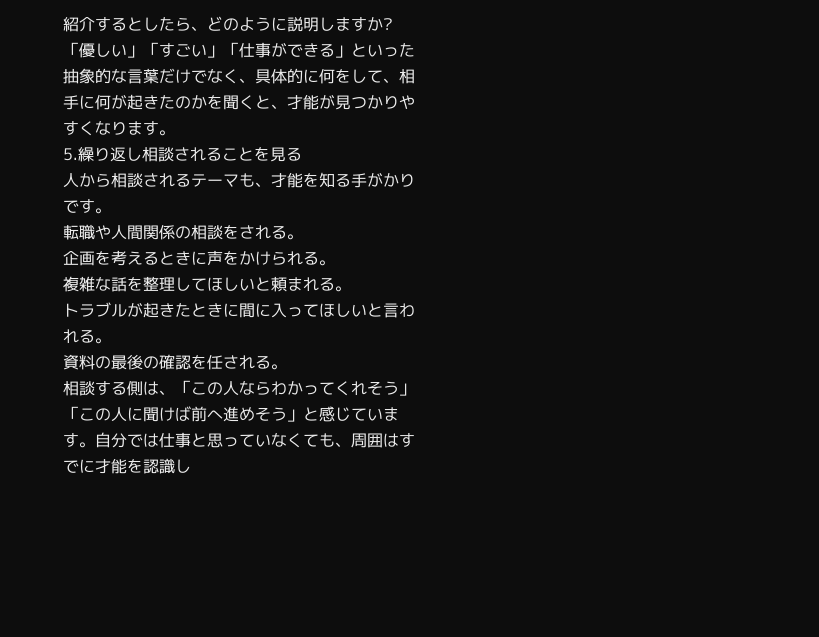紹介するとしたら、どのように説明しますか?
「優しい」「すごい」「仕事ができる」といった抽象的な言葉だけでなく、具体的に何をして、相手に何が起きたのかを聞くと、才能が見つかりやすくなります。
5.繰り返し相談されることを見る
人から相談されるテーマも、才能を知る手がかりです。
転職や人間関係の相談をされる。
企画を考えるときに声をかけられる。
複雑な話を整理してほしいと頼まれる。
トラブルが起きたときに間に入ってほしいと言われる。
資料の最後の確認を任される。
相談する側は、「この人ならわかってくれそう」「この人に聞けば前へ進めそう」と感じています。自分では仕事と思っていなくても、周囲はすでに才能を認識し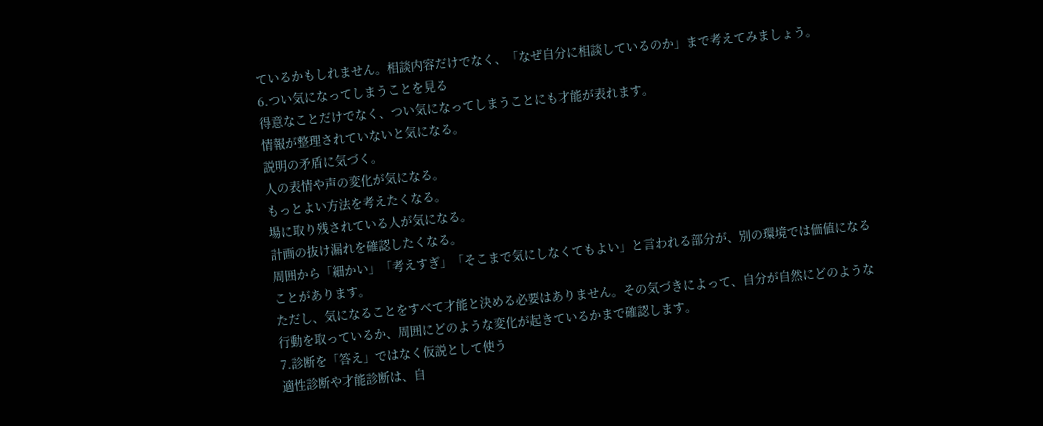ているかもしれません。相談内容だけでなく、「なぜ自分に相談しているのか」まで考えてみましょう。
6.つい気になってしまうことを見る
得意なことだけでなく、つい気になってしまうことにも才能が表れます。
情報が整理されていないと気になる。
説明の矛盾に気づく。
人の表情や声の変化が気になる。
もっとよい方法を考えたくなる。
場に取り残されている人が気になる。
計画の抜け漏れを確認したくなる。
周囲から「細かい」「考えすぎ」「そこまで気にしなくてもよい」と言われる部分が、別の環境では価値になることがあります。
ただし、気になることをすべて才能と決める必要はありません。その気づきによって、自分が自然にどのような行動を取っているか、周囲にどのような変化が起きているかまで確認します。
7.診断を「答え」ではなく仮説として使う
適性診断や才能診断は、自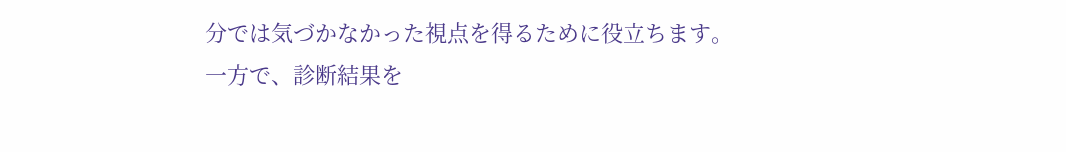分では気づかなかった視点を得るために役立ちます。
一方で、診断結果を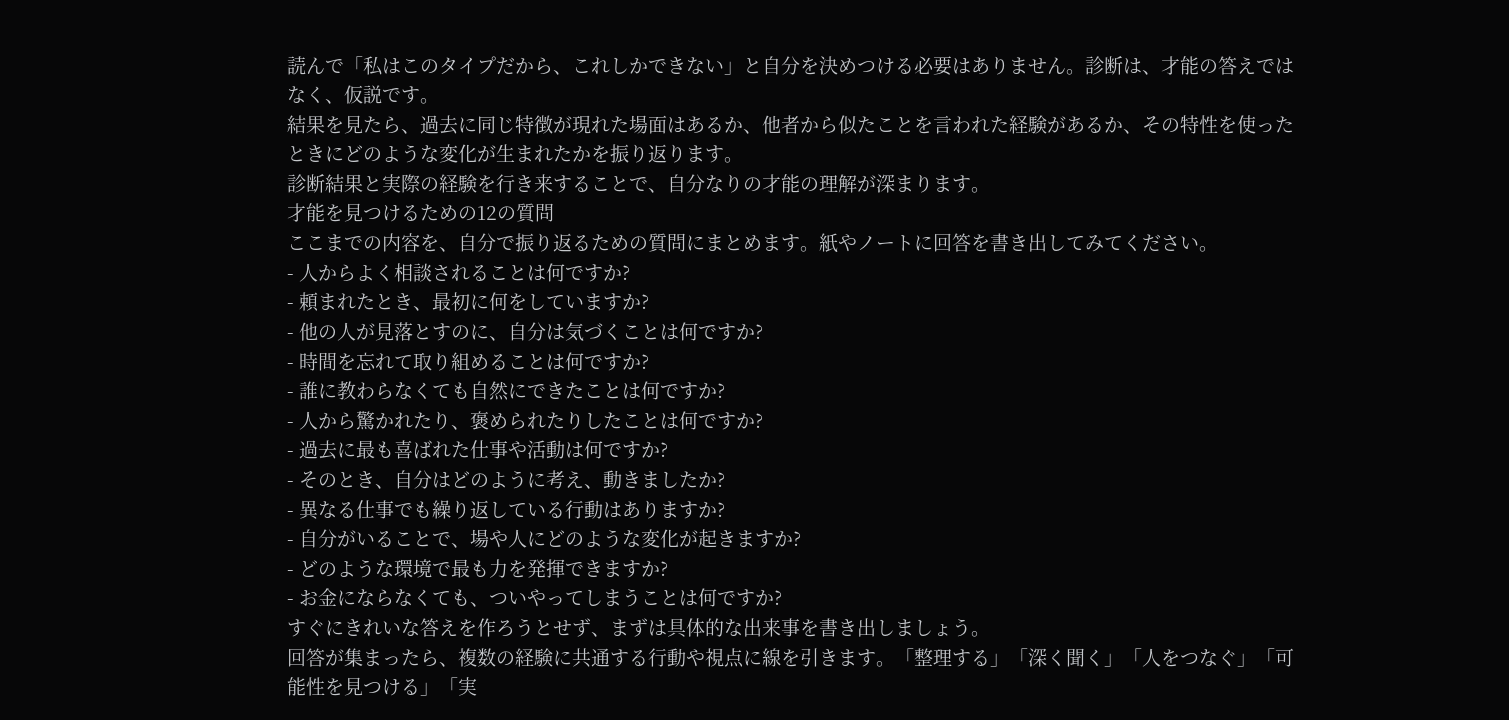読んで「私はこのタイプだから、これしかできない」と自分を決めつける必要はありません。診断は、才能の答えではなく、仮説です。
結果を見たら、過去に同じ特徴が現れた場面はあるか、他者から似たことを言われた経験があるか、その特性を使ったときにどのような変化が生まれたかを振り返ります。
診断結果と実際の経験を行き来することで、自分なりの才能の理解が深まります。
才能を見つけるための12の質問
ここまでの内容を、自分で振り返るための質問にまとめます。紙やノートに回答を書き出してみてください。
- 人からよく相談されることは何ですか?
- 頼まれたとき、最初に何をしていますか?
- 他の人が見落とすのに、自分は気づくことは何ですか?
- 時間を忘れて取り組めることは何ですか?
- 誰に教わらなくても自然にできたことは何ですか?
- 人から驚かれたり、褒められたりしたことは何ですか?
- 過去に最も喜ばれた仕事や活動は何ですか?
- そのとき、自分はどのように考え、動きましたか?
- 異なる仕事でも繰り返している行動はありますか?
- 自分がいることで、場や人にどのような変化が起きますか?
- どのような環境で最も力を発揮できますか?
- お金にならなくても、ついやってしまうことは何ですか?
すぐにきれいな答えを作ろうとせず、まずは具体的な出来事を書き出しましょう。
回答が集まったら、複数の経験に共通する行動や視点に線を引きます。「整理する」「深く聞く」「人をつなぐ」「可能性を見つける」「実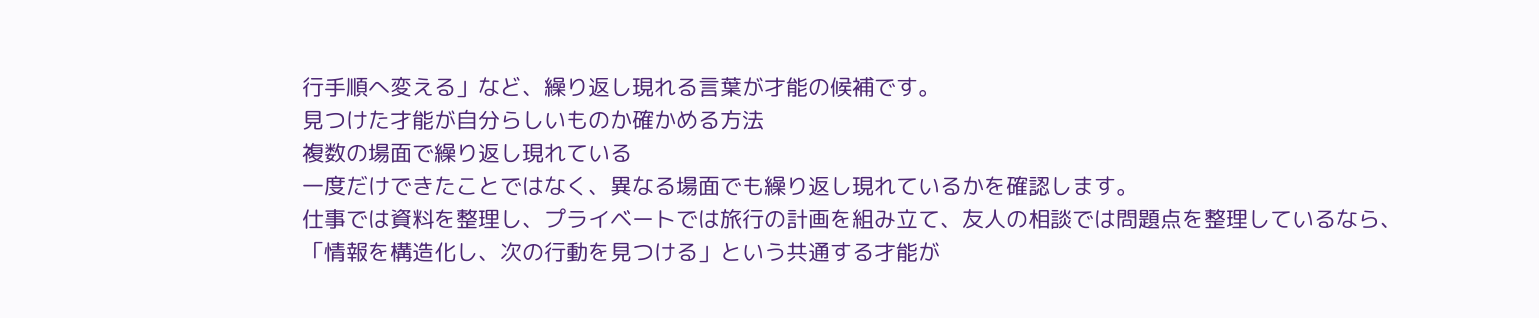行手順へ変える」など、繰り返し現れる言葉が才能の候補です。
見つけた才能が自分らしいものか確かめる方法
複数の場面で繰り返し現れている
一度だけできたことではなく、異なる場面でも繰り返し現れているかを確認します。
仕事では資料を整理し、プライベートでは旅行の計画を組み立て、友人の相談では問題点を整理しているなら、「情報を構造化し、次の行動を見つける」という共通する才能が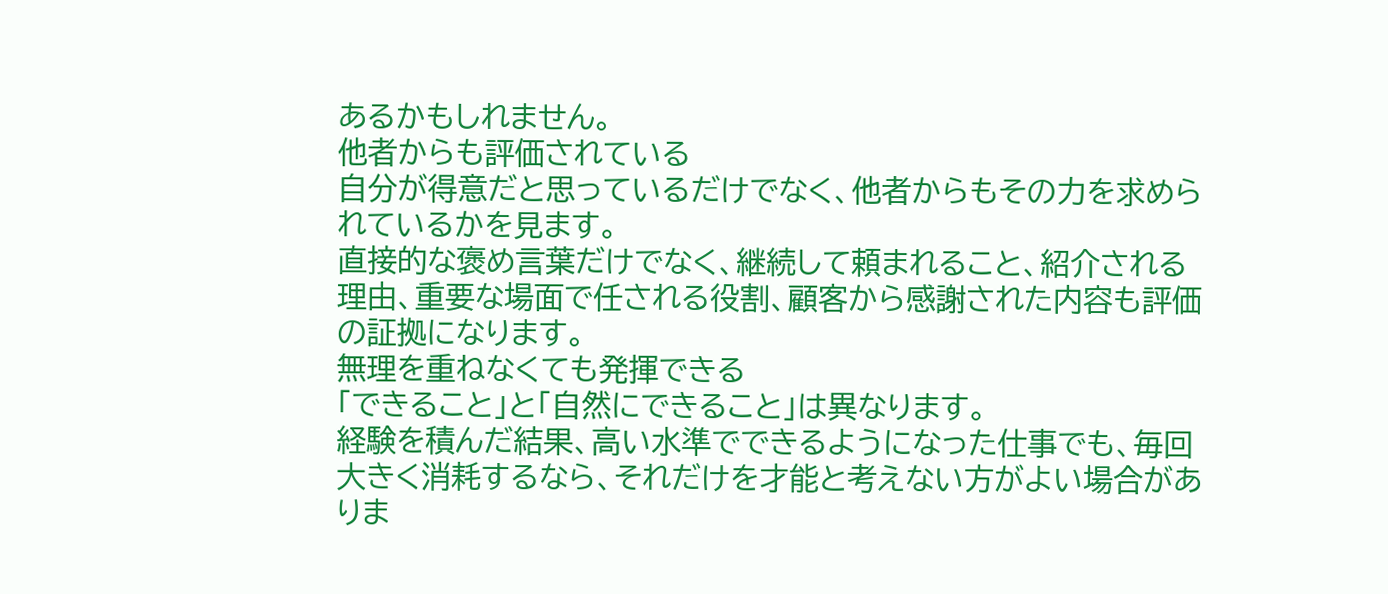あるかもしれません。
他者からも評価されている
自分が得意だと思っているだけでなく、他者からもその力を求められているかを見ます。
直接的な褒め言葉だけでなく、継続して頼まれること、紹介される理由、重要な場面で任される役割、顧客から感謝された内容も評価の証拠になります。
無理を重ねなくても発揮できる
「できること」と「自然にできること」は異なります。
経験を積んだ結果、高い水準でできるようになった仕事でも、毎回大きく消耗するなら、それだけを才能と考えない方がよい場合がありま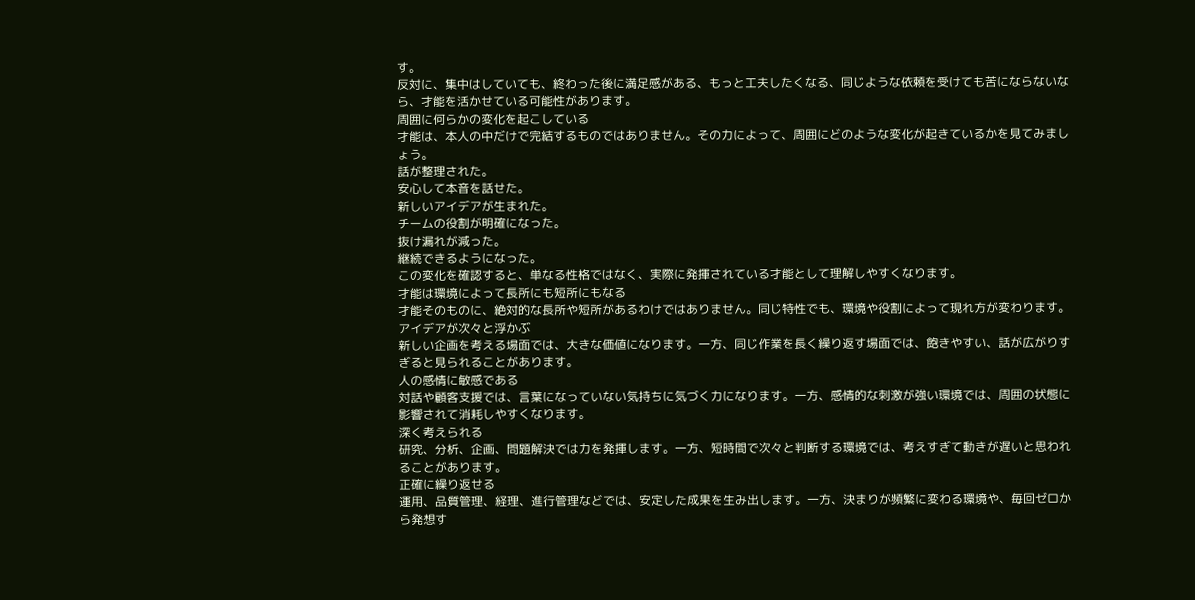す。
反対に、集中はしていても、終わった後に満足感がある、もっと工夫したくなる、同じような依頼を受けても苦にならないなら、才能を活かせている可能性があります。
周囲に何らかの変化を起こしている
才能は、本人の中だけで完結するものではありません。その力によって、周囲にどのような変化が起きているかを見てみましょう。
話が整理された。
安心して本音を話せた。
新しいアイデアが生まれた。
チームの役割が明確になった。
抜け漏れが減った。
継続できるようになった。
この変化を確認すると、単なる性格ではなく、実際に発揮されている才能として理解しやすくなります。
才能は環境によって長所にも短所にもなる
才能そのものに、絶対的な長所や短所があるわけではありません。同じ特性でも、環境や役割によって現れ方が変わります。
アイデアが次々と浮かぶ
新しい企画を考える場面では、大きな価値になります。一方、同じ作業を長く繰り返す場面では、飽きやすい、話が広がりすぎると見られることがあります。
人の感情に敏感である
対話や顧客支援では、言葉になっていない気持ちに気づく力になります。一方、感情的な刺激が強い環境では、周囲の状態に影響されて消耗しやすくなります。
深く考えられる
研究、分析、企画、問題解決では力を発揮します。一方、短時間で次々と判断する環境では、考えすぎて動きが遅いと思われることがあります。
正確に繰り返せる
運用、品質管理、経理、進行管理などでは、安定した成果を生み出します。一方、決まりが頻繁に変わる環境や、毎回ゼロから発想す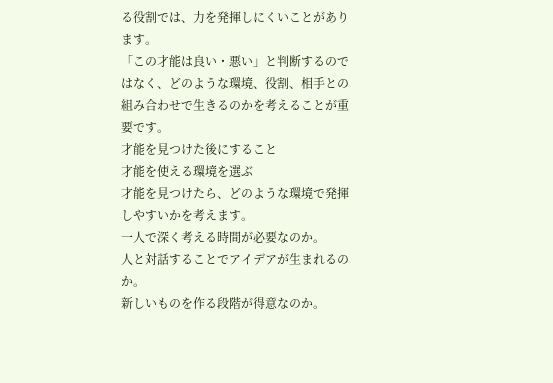る役割では、力を発揮しにくいことがあります。
「この才能は良い・悪い」と判断するのではなく、どのような環境、役割、相手との組み合わせで生きるのかを考えることが重要です。
才能を見つけた後にすること
才能を使える環境を選ぶ
才能を見つけたら、どのような環境で発揮しやすいかを考えます。
一人で深く考える時間が必要なのか。
人と対話することでアイデアが生まれるのか。
新しいものを作る段階が得意なのか。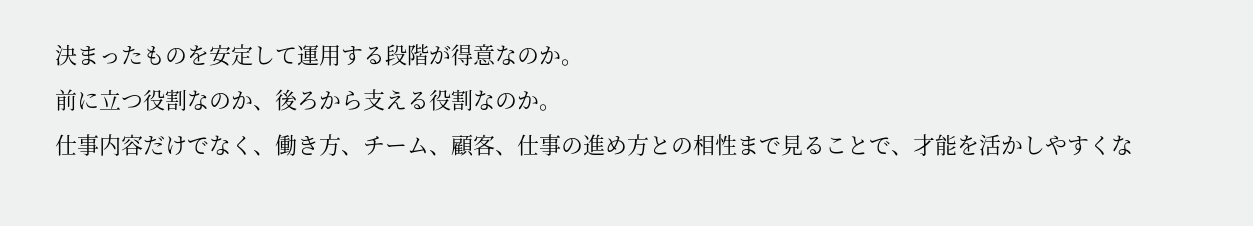決まったものを安定して運用する段階が得意なのか。
前に立つ役割なのか、後ろから支える役割なのか。
仕事内容だけでなく、働き方、チーム、顧客、仕事の進め方との相性まで見ることで、才能を活かしやすくな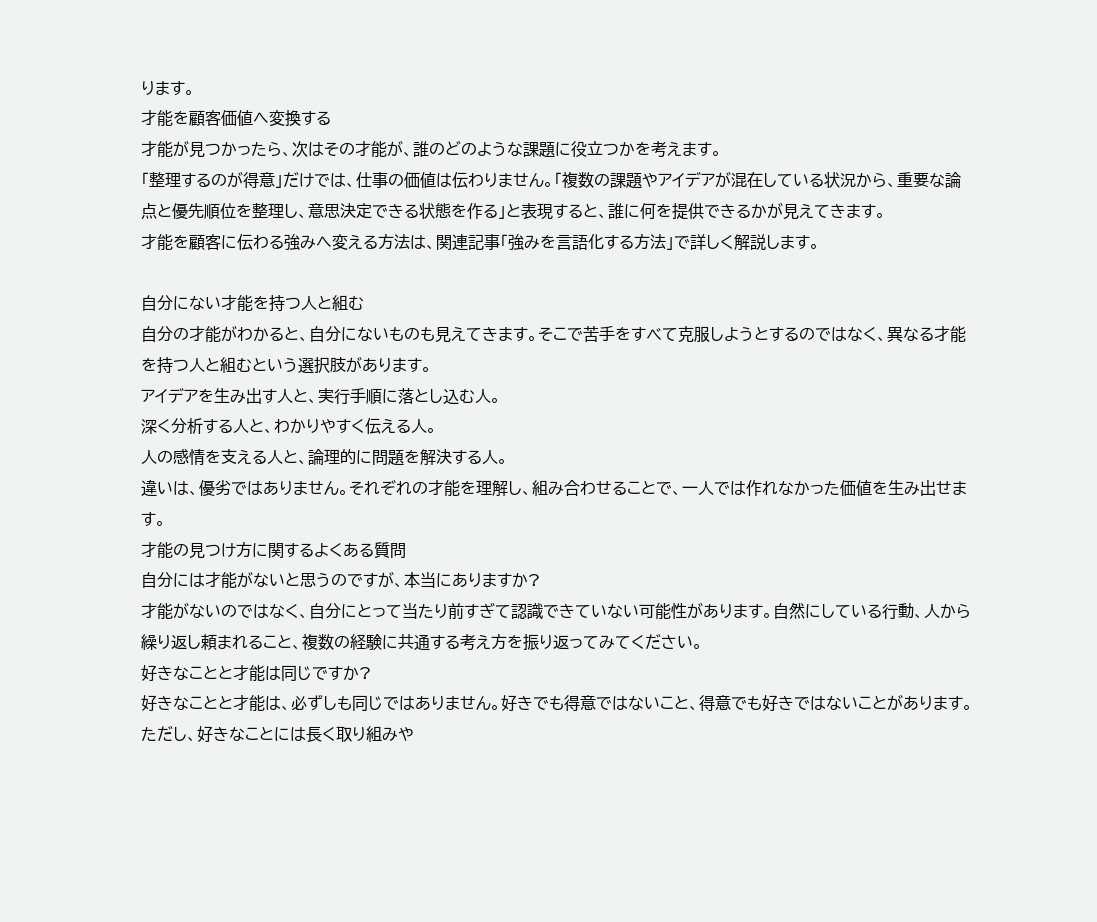ります。
才能を顧客価値へ変換する
才能が見つかったら、次はその才能が、誰のどのような課題に役立つかを考えます。
「整理するのが得意」だけでは、仕事の価値は伝わりません。「複数の課題やアイデアが混在している状況から、重要な論点と優先順位を整理し、意思決定できる状態を作る」と表現すると、誰に何を提供できるかが見えてきます。
才能を顧客に伝わる強みへ変える方法は、関連記事「強みを言語化する方法」で詳しく解説します。

自分にない才能を持つ人と組む
自分の才能がわかると、自分にないものも見えてきます。そこで苦手をすべて克服しようとするのではなく、異なる才能を持つ人と組むという選択肢があります。
アイデアを生み出す人と、実行手順に落とし込む人。
深く分析する人と、わかりやすく伝える人。
人の感情を支える人と、論理的に問題を解決する人。
違いは、優劣ではありません。それぞれの才能を理解し、組み合わせることで、一人では作れなかった価値を生み出せます。
才能の見つけ方に関するよくある質問
自分には才能がないと思うのですが、本当にありますか?
才能がないのではなく、自分にとって当たり前すぎて認識できていない可能性があります。自然にしている行動、人から繰り返し頼まれること、複数の経験に共通する考え方を振り返ってみてください。
好きなことと才能は同じですか?
好きなことと才能は、必ずしも同じではありません。好きでも得意ではないこと、得意でも好きではないことがあります。ただし、好きなことには長く取り組みや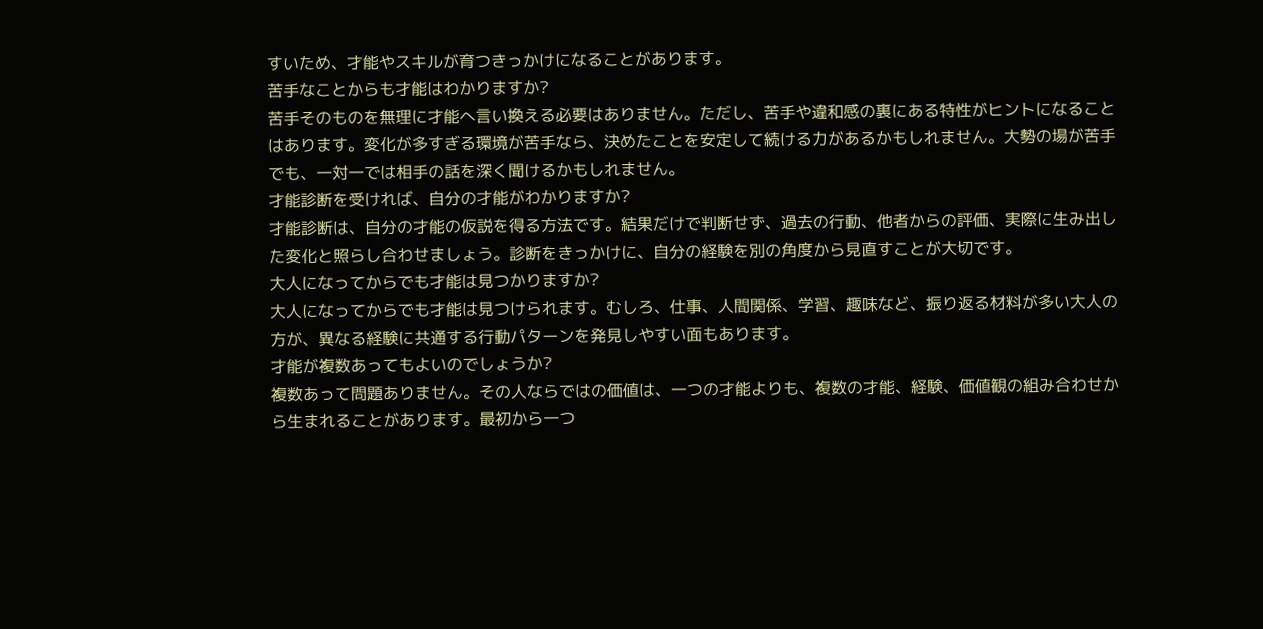すいため、才能やスキルが育つきっかけになることがあります。
苦手なことからも才能はわかりますか?
苦手そのものを無理に才能へ言い換える必要はありません。ただし、苦手や違和感の裏にある特性がヒントになることはあります。変化が多すぎる環境が苦手なら、決めたことを安定して続ける力があるかもしれません。大勢の場が苦手でも、一対一では相手の話を深く聞けるかもしれません。
才能診断を受ければ、自分の才能がわかりますか?
才能診断は、自分の才能の仮説を得る方法です。結果だけで判断せず、過去の行動、他者からの評価、実際に生み出した変化と照らし合わせましょう。診断をきっかけに、自分の経験を別の角度から見直すことが大切です。
大人になってからでも才能は見つかりますか?
大人になってからでも才能は見つけられます。むしろ、仕事、人間関係、学習、趣味など、振り返る材料が多い大人の方が、異なる経験に共通する行動パターンを発見しやすい面もあります。
才能が複数あってもよいのでしょうか?
複数あって問題ありません。その人ならではの価値は、一つの才能よりも、複数の才能、経験、価値観の組み合わせから生まれることがあります。最初から一つ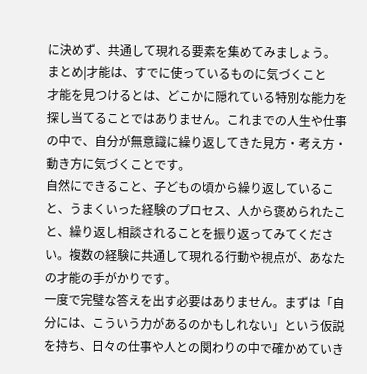に決めず、共通して現れる要素を集めてみましょう。
まとめ|才能は、すでに使っているものに気づくこと
才能を見つけるとは、どこかに隠れている特別な能力を探し当てることではありません。これまでの人生や仕事の中で、自分が無意識に繰り返してきた見方・考え方・動き方に気づくことです。
自然にできること、子どもの頃から繰り返していること、うまくいった経験のプロセス、人から褒められたこと、繰り返し相談されることを振り返ってみてください。複数の経験に共通して現れる行動や視点が、あなたの才能の手がかりです。
一度で完璧な答えを出す必要はありません。まずは「自分には、こういう力があるのかもしれない」という仮説を持ち、日々の仕事や人との関わりの中で確かめていき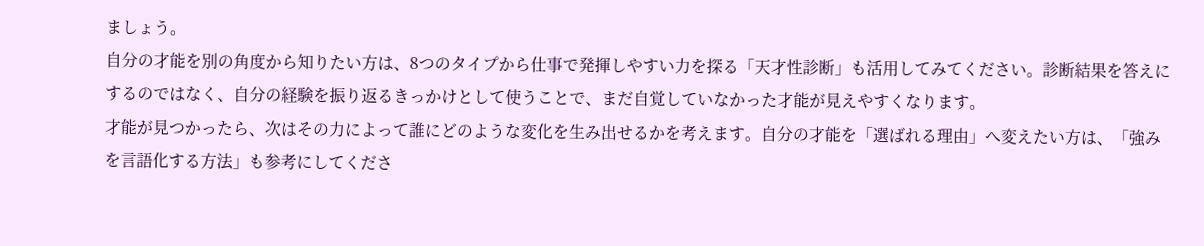ましょう。
自分の才能を別の角度から知りたい方は、8つのタイプから仕事で発揮しやすい力を探る「天才性診断」も活用してみてください。診断結果を答えにするのではなく、自分の経験を振り返るきっかけとして使うことで、まだ自覚していなかった才能が見えやすくなります。
才能が見つかったら、次はその力によって誰にどのような変化を生み出せるかを考えます。自分の才能を「選ばれる理由」へ変えたい方は、「強みを言語化する方法」も参考にしてくださ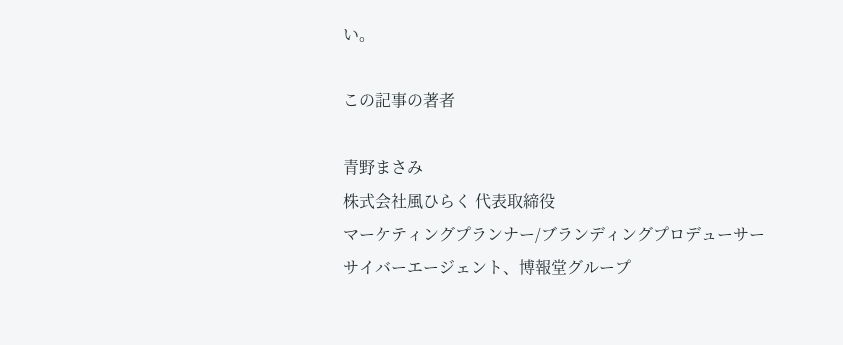い。

この記事の著者

青野まさみ
株式会社風ひらく 代表取締役
マーケティングプランナー/ブランディングプロデューサー
サイバーエージェント、博報堂グループ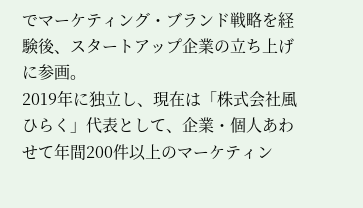でマーケティング・ブランド戦略を経験後、スタートアップ企業の立ち上げに参画。
2019年に独立し、現在は「株式会社風ひらく」代表として、企業・個人あわせて年間200件以上のマーケティン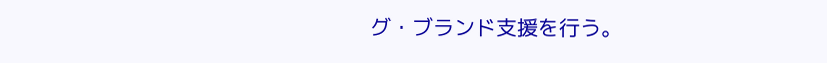グ・ブランド支援を行う。